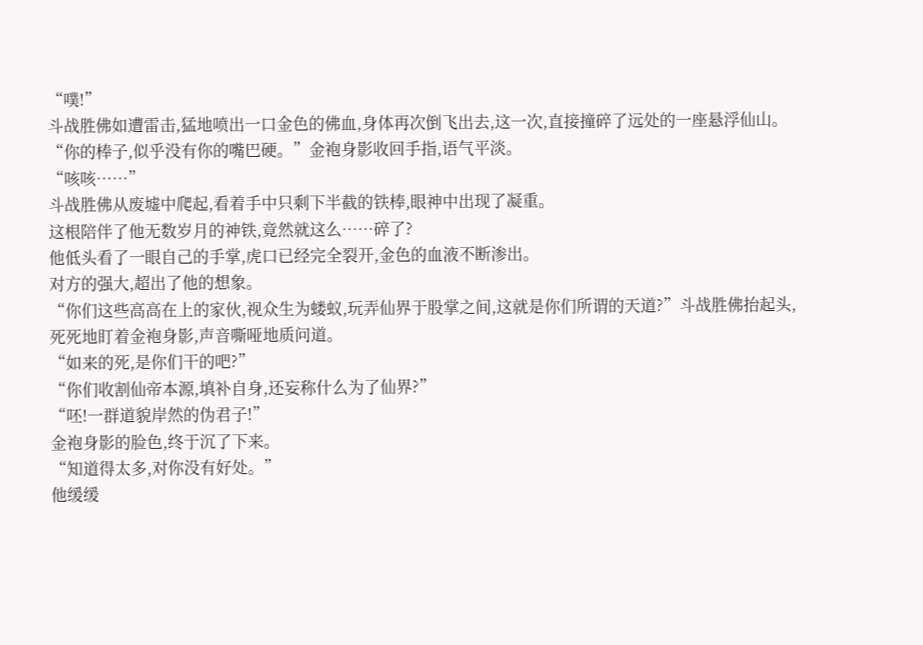“噗!”
斗战胜佛如遭雷击,猛地喷出一口金色的佛血,身体再次倒飞出去,这一次,直接撞碎了远处的一座悬浮仙山。
“你的棒子,似乎没有你的嘴巴硬。”金袍身影收回手指,语气平淡。
“咳咳……”
斗战胜佛从废墟中爬起,看着手中只剩下半截的铁棒,眼神中出现了凝重。
这根陪伴了他无数岁月的神铁,竟然就这么……碎了?
他低头看了一眼自己的手掌,虎口已经完全裂开,金色的血液不断渗出。
对方的强大,超出了他的想象。
“你们这些高高在上的家伙,视众生为蝼蚁,玩弄仙界于股掌之间,这就是你们所谓的天道?”斗战胜佛抬起头,死死地盯着金袍身影,声音嘶哑地质问道。
“如来的死,是你们干的吧?”
“你们收割仙帝本源,填补自身,还妄称什么为了仙界?”
“呸!一群道貌岸然的伪君子!”
金袍身影的脸色,终于沉了下来。
“知道得太多,对你没有好处。”
他缓缓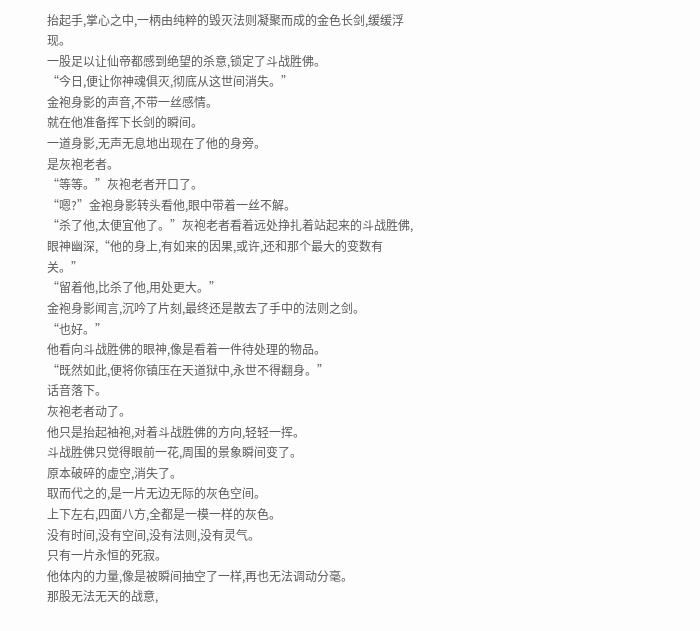抬起手,掌心之中,一柄由纯粹的毁灭法则凝聚而成的金色长剑,缓缓浮现。
一股足以让仙帝都感到绝望的杀意,锁定了斗战胜佛。
“今日,便让你神魂俱灭,彻底从这世间消失。”
金袍身影的声音,不带一丝感情。
就在他准备挥下长剑的瞬间。
一道身影,无声无息地出现在了他的身旁。
是灰袍老者。
“等等。”灰袍老者开口了。
“嗯?”金袍身影转头看他,眼中带着一丝不解。
“杀了他,太便宜他了。”灰袍老者看着远处挣扎着站起来的斗战胜佛,眼神幽深,“他的身上,有如来的因果,或许,还和那个最大的变数有关。”
“留着他,比杀了他,用处更大。”
金袍身影闻言,沉吟了片刻,最终还是散去了手中的法则之剑。
“也好。”
他看向斗战胜佛的眼神,像是看着一件待处理的物品。
“既然如此,便将你镇压在天道狱中,永世不得翻身。”
话音落下。
灰袍老者动了。
他只是抬起袖袍,对着斗战胜佛的方向,轻轻一挥。
斗战胜佛只觉得眼前一花,周围的景象瞬间变了。
原本破碎的虚空,消失了。
取而代之的,是一片无边无际的灰色空间。
上下左右,四面八方,全都是一模一样的灰色。
没有时间,没有空间,没有法则,没有灵气。
只有一片永恒的死寂。
他体内的力量,像是被瞬间抽空了一样,再也无法调动分毫。
那股无法无天的战意,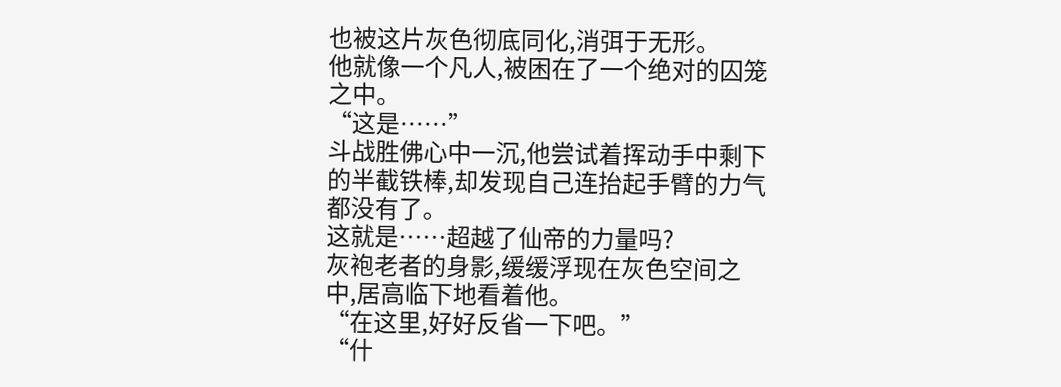也被这片灰色彻底同化,消弭于无形。
他就像一个凡人,被困在了一个绝对的囚笼之中。
“这是……”
斗战胜佛心中一沉,他尝试着挥动手中剩下的半截铁棒,却发现自己连抬起手臂的力气都没有了。
这就是……超越了仙帝的力量吗?
灰袍老者的身影,缓缓浮现在灰色空间之中,居高临下地看着他。
“在这里,好好反省一下吧。”
“什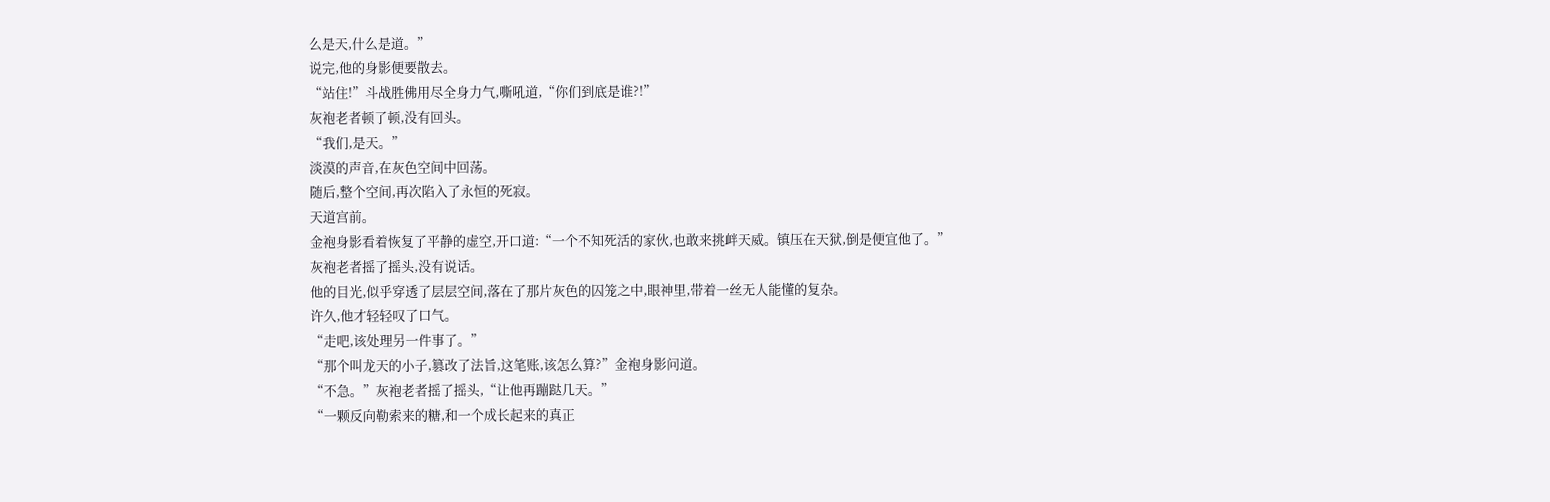么是天,什么是道。”
说完,他的身影便要散去。
“站住!”斗战胜佛用尽全身力气,嘶吼道,“你们到底是谁?!”
灰袍老者顿了顿,没有回头。
“我们,是天。”
淡漠的声音,在灰色空间中回荡。
随后,整个空间,再次陷入了永恒的死寂。
天道宫前。
金袍身影看着恢复了平静的虚空,开口道:“一个不知死活的家伙,也敢来挑衅天威。镇压在天狱,倒是便宜他了。”
灰袍老者摇了摇头,没有说话。
他的目光,似乎穿透了层层空间,落在了那片灰色的囚笼之中,眼神里,带着一丝无人能懂的复杂。
许久,他才轻轻叹了口气。
“走吧,该处理另一件事了。”
“那个叫龙天的小子,篡改了法旨,这笔账,该怎么算?”金袍身影问道。
“不急。”灰袍老者摇了摇头,“让他再蹦跶几天。”
“一颗反向勒索来的糖,和一个成长起来的真正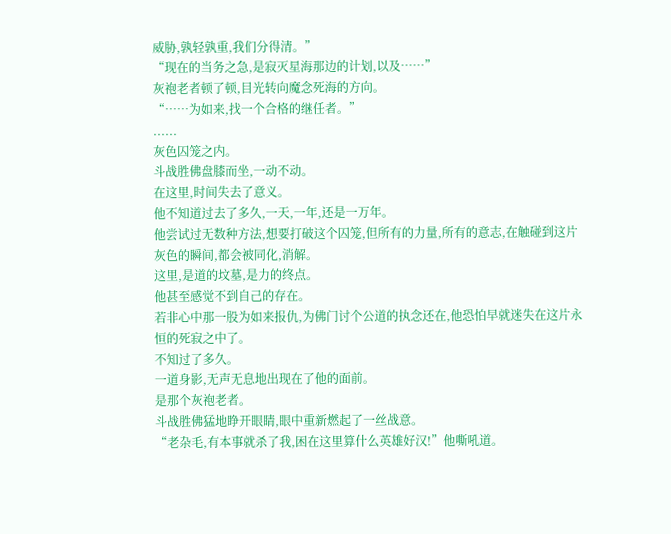威胁,孰轻孰重,我们分得清。”
“现在的当务之急,是寂灭星海那边的计划,以及……”
灰袍老者顿了顿,目光转向魔念死海的方向。
“……为如来,找一个合格的继任者。”
......
灰色囚笼之内。
斗战胜佛盘膝而坐,一动不动。
在这里,时间失去了意义。
他不知道过去了多久,一天,一年,还是一万年。
他尝试过无数种方法,想要打破这个囚笼,但所有的力量,所有的意志,在触碰到这片灰色的瞬间,都会被同化,消解。
这里,是道的坟墓,是力的终点。
他甚至感觉不到自己的存在。
若非心中那一股为如来报仇,为佛门讨个公道的执念还在,他恐怕早就迷失在这片永恒的死寂之中了。
不知过了多久。
一道身影,无声无息地出现在了他的面前。
是那个灰袍老者。
斗战胜佛猛地睁开眼睛,眼中重新燃起了一丝战意。
“老杂毛,有本事就杀了我,困在这里算什么英雄好汉!”他嘶吼道。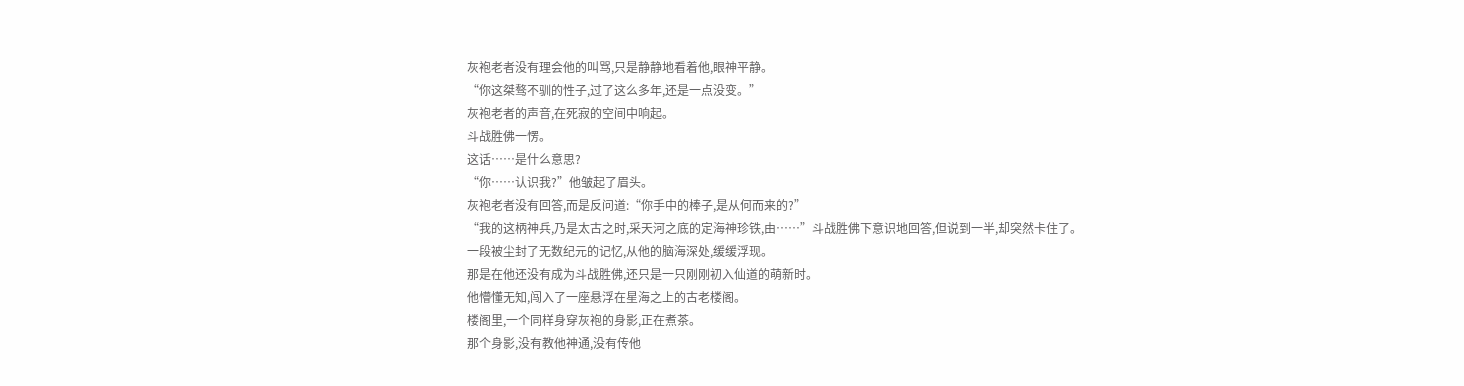灰袍老者没有理会他的叫骂,只是静静地看着他,眼神平静。
“你这桀骜不驯的性子,过了这么多年,还是一点没变。”
灰袍老者的声音,在死寂的空间中响起。
斗战胜佛一愣。
这话……是什么意思?
“你……认识我?”他皱起了眉头。
灰袍老者没有回答,而是反问道:“你手中的棒子,是从何而来的?”
“我的这柄神兵,乃是太古之时,采天河之底的定海神珍铁,由……”斗战胜佛下意识地回答,但说到一半,却突然卡住了。
一段被尘封了无数纪元的记忆,从他的脑海深处,缓缓浮现。
那是在他还没有成为斗战胜佛,还只是一只刚刚初入仙道的萌新时。
他懵懂无知,闯入了一座悬浮在星海之上的古老楼阁。
楼阁里,一个同样身穿灰袍的身影,正在煮茶。
那个身影,没有教他神通,没有传他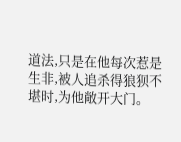道法,只是在他每次惹是生非,被人追杀得狼狈不堪时,为他敞开大门。